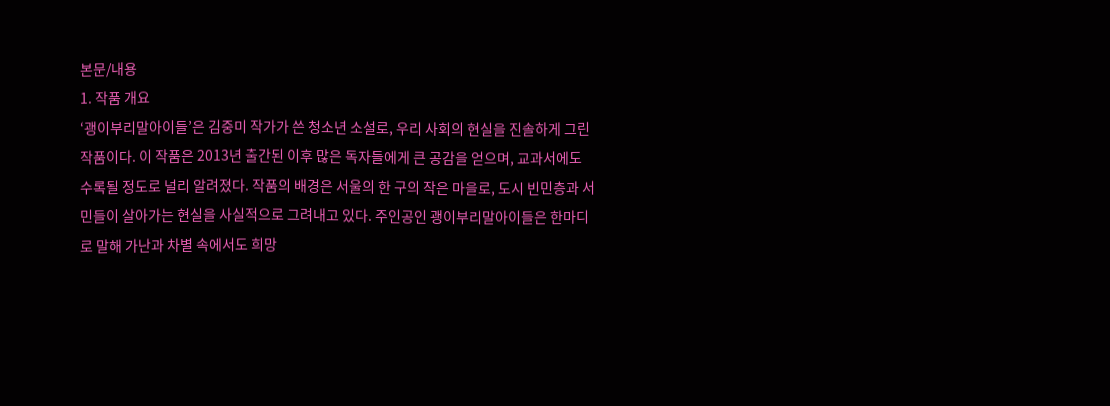본문/내용
1. 작품 개요
‘괭이부리말아이들’은 김중미 작가가 쓴 청소년 소설로, 우리 사회의 현실을 진솔하게 그린 작품이다. 이 작품은 2013년 출간된 이후 많은 독자들에게 큰 공감을 얻으며, 교과서에도 수록될 정도로 널리 알려졌다. 작품의 배경은 서울의 한 구의 작은 마을로, 도시 빈민층과 서민들이 살아가는 현실을 사실적으로 그려내고 있다. 주인공인 괭이부리말아이들은 한마디로 말해 가난과 차별 속에서도 희망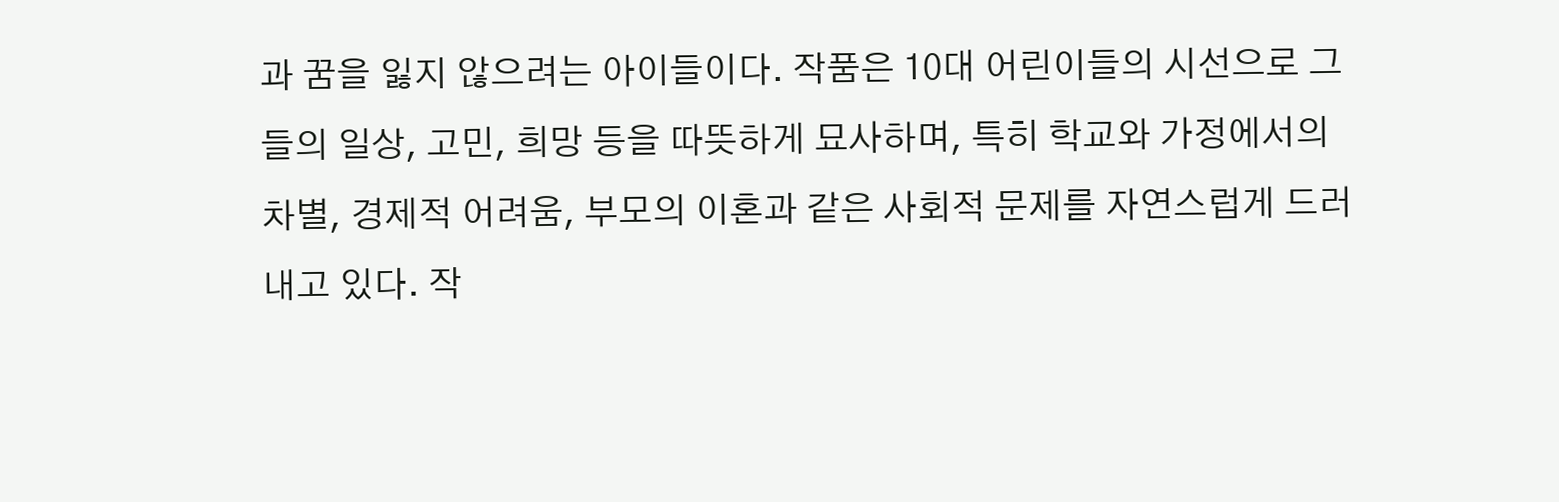과 꿈을 잃지 않으려는 아이들이다. 작품은 10대 어린이들의 시선으로 그들의 일상, 고민, 희망 등을 따뜻하게 묘사하며, 특히 학교와 가정에서의 차별, 경제적 어려움, 부모의 이혼과 같은 사회적 문제를 자연스럽게 드러내고 있다. 작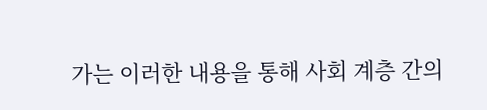가는 이러한 내용을 통해 사회 계층 간의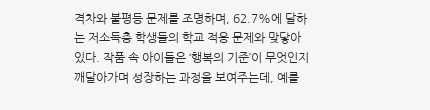격차와 불평등 문제를 조명하며, 62.7%에 달하는 저소득층 학생들의 학교 적응 문제와 맞닿아 있다. 작품 속 아이들은 ‘행복의 기준’이 무엇인지 깨달아가며 성장하는 과정을 보여주는데, 예를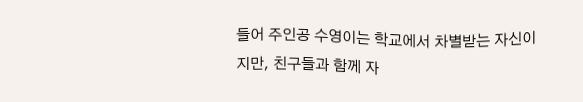들어 주인공 수영이는 학교에서 차별받는 자신이지만, 친구들과 함께 자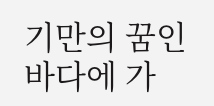기만의 꿈인 바다에 가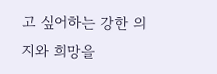고 싶어하는 강한 의지와 희망을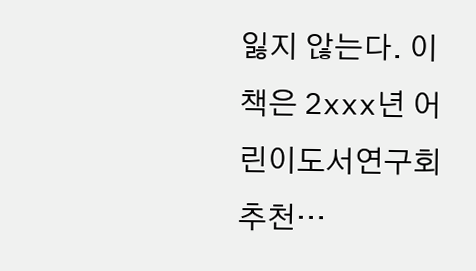잃지 않는다. 이 책은 2xxx년 어린이도서연구회 추천…